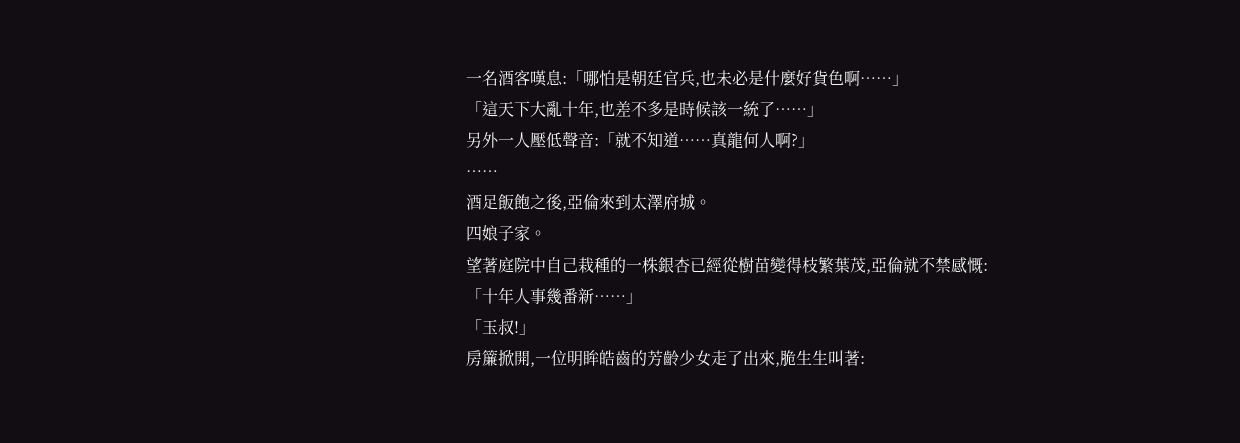一名酒客嘆息:「哪怕是朝廷官兵,也未必是什麼好貨色啊……」
「這天下大亂十年,也差不多是時候該一統了……」
另外一人壓低聲音:「就不知道……真龍何人啊?」
……
酒足飯飽之後,亞倫來到太澤府城。
四娘子家。
望著庭院中自己栽種的一株銀杏已經從樹苗變得枝繁葉茂,亞倫就不禁感慨:「十年人事幾番新……」
「玉叔!」
房簾掀開,一位明眸皓齒的芳齡少女走了出來,脆生生叫著: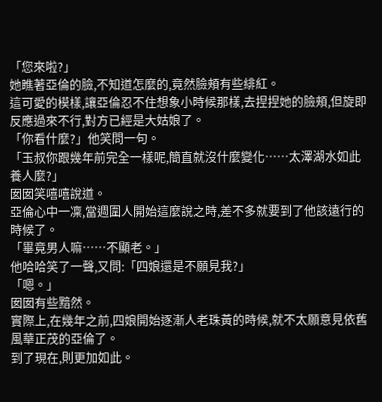「您來啦?」
她瞧著亞倫的臉,不知道怎麼的,竟然臉頰有些緋紅。
這可愛的模樣,讓亞倫忍不住想象小時候那樣,去捏捏她的臉頰,但旋即反應過來不行,對方已經是大姑娘了。
「你看什麼?」他笑問一句。
「玉叔你跟幾年前完全一樣呢,簡直就沒什麼變化……太澤湖水如此養人麼?」
囡囡笑嘻嘻說道。
亞倫心中一凜,當週圍人開始這麼說之時,差不多就要到了他該遠行的時候了。
「畢竟男人嘛……不顯老。」
他哈哈笑了一聲,又問:「四娘還是不願見我?」
「嗯。」
囡囡有些黯然。
實際上,在幾年之前,四娘開始逐漸人老珠黃的時候,就不太願意見依舊風華正茂的亞倫了。
到了現在,則更加如此。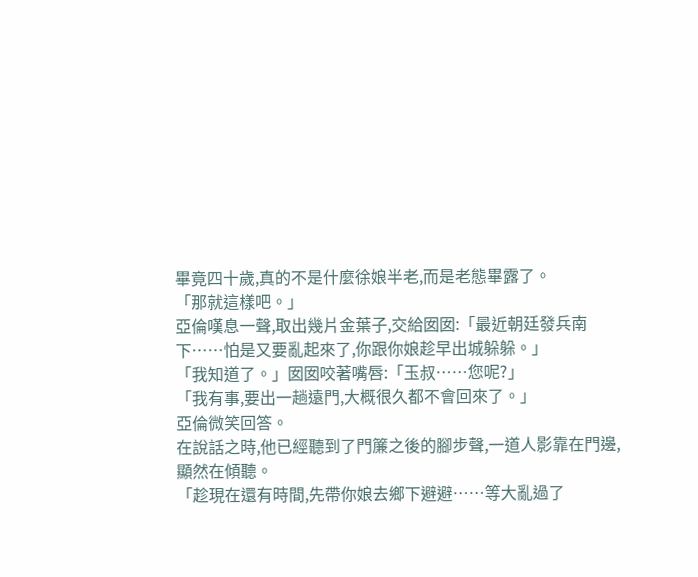畢竟四十歲,真的不是什麼徐娘半老,而是老態畢露了。
「那就這樣吧。」
亞倫嘆息一聲,取出幾片金葉子,交給囡囡:「最近朝廷發兵南下……怕是又要亂起來了,你跟你娘趁早出城躲躲。」
「我知道了。」囡囡咬著嘴唇:「玉叔……您呢?」
「我有事,要出一趟遠門,大概很久都不會回來了。」
亞倫微笑回答。
在說話之時,他已經聽到了門簾之後的腳步聲,一道人影靠在門邊,顯然在傾聽。
「趁現在還有時間,先帶你娘去鄉下避避……等大亂過了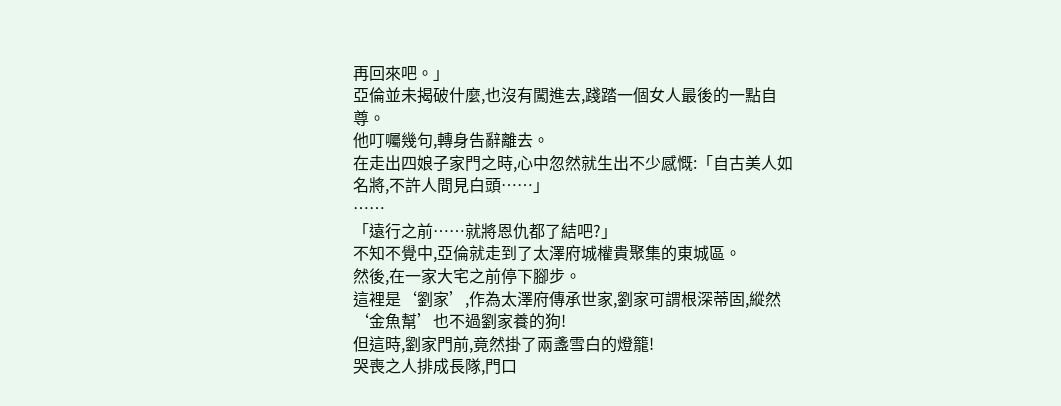再回來吧。」
亞倫並未揭破什麼,也沒有闖進去,踐踏一個女人最後的一點自尊。
他叮囑幾句,轉身告辭離去。
在走出四娘子家門之時,心中忽然就生出不少感慨:「自古美人如名將,不許人間見白頭……」
……
「遠行之前……就將恩仇都了結吧?」
不知不覺中,亞倫就走到了太澤府城權貴聚集的東城區。
然後,在一家大宅之前停下腳步。
這裡是‘劉家’,作為太澤府傳承世家,劉家可謂根深蒂固,縱然‘金魚幫’也不過劉家養的狗!
但這時,劉家門前,竟然掛了兩盞雪白的燈籠!
哭喪之人排成長隊,門口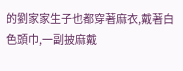的劉家家生子也都穿著麻衣,戴著白色頭巾,一副披麻戴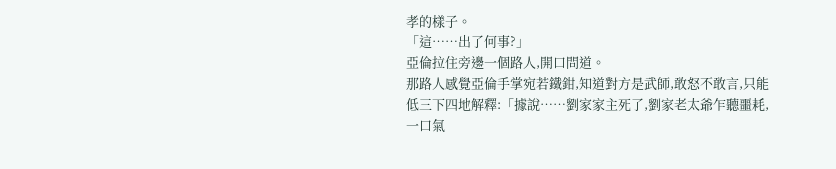孝的樣子。
「這……出了何事?」
亞倫拉住旁邊一個路人,開口問道。
那路人感覺亞倫手掌宛若鐵鉗,知道對方是武師,敢怒不敢言,只能低三下四地解釋:「據說……劉家家主死了,劉家老太爺乍聽噩耗,一口氣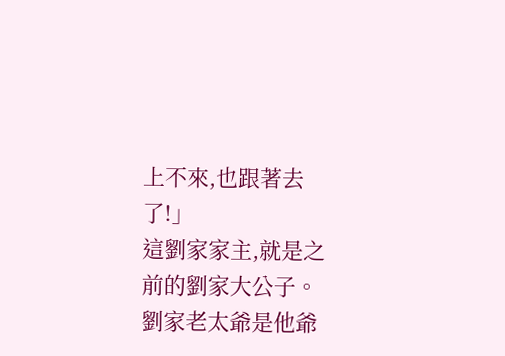上不來,也跟著去了!」
這劉家家主,就是之前的劉家大公子。
劉家老太爺是他爺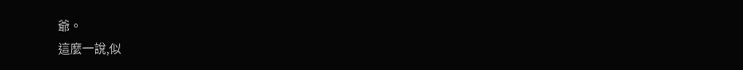爺。
這麼一說,似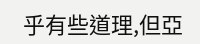乎有些道理,但亞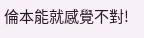倫本能就感覺不對!